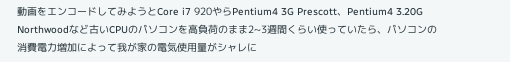動画をエンコードしてみようとCore i7 920やらPentium4 3G Prescott、Pentium4 3.20G Northwoodなど古いCPUのパソコンを高負荷のまま2~3週間くらい使っていたら、パソコンの消費電力増加によって我が家の電気使用量がシャレに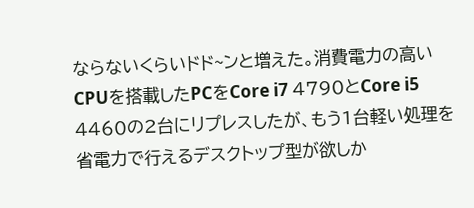ならないくらいドド~ンと増えた。消費電力の高いCPUを搭載したPCをCore i7 4790とCore i5 4460の2台にリプレスしたが、もう1台軽い処理を省電力で行えるデスクトップ型が欲しか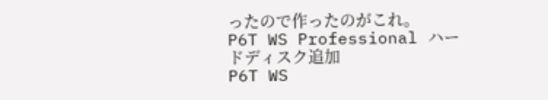ったので作ったのがこれ。
P6T WS Professional ハードディスク追加
P6T WS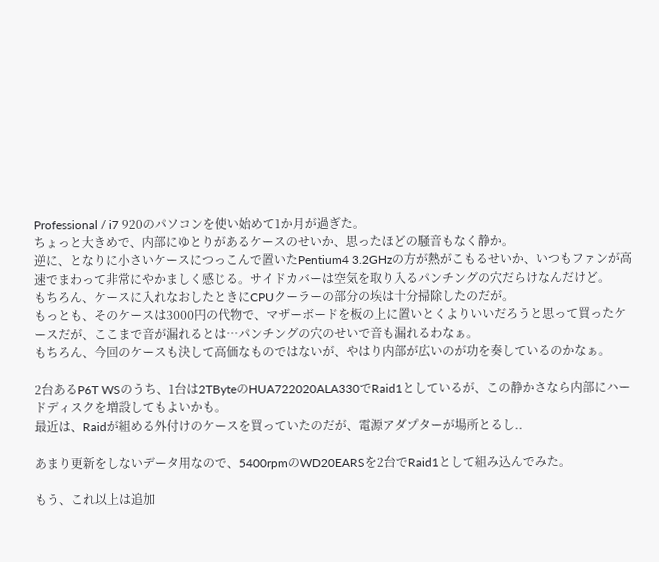Professional / i7 920のパソコンを使い始めて1か月が過ぎた。
ちょっと大きめで、内部にゆとりがあるケースのせいか、思ったほどの騒音もなく静か。
逆に、となりに小さいケースにつっこんで置いたPentium4 3.2GHzの方が熱がこもるせいか、いつもファンが高速でまわって非常にやかましく感じる。サイドカバーは空気を取り入るパンチングの穴だらけなんだけど。
もちろん、ケースに入れなおしたときにCPUクーラーの部分の埃は十分掃除したのだが。
もっとも、そのケースは3000円の代物で、マザーボードを板の上に置いとくよりいいだろうと思って買ったケースだが、ここまで音が漏れるとは…パンチングの穴のせいで音も漏れるわなぁ。
もちろん、今回のケースも決して高価なものではないが、やはり内部が広いのが功を奏しているのかなぁ。

2台あるP6T WSのうち、1台は2TByteのHUA722020ALA330でRaid1としているが、この静かさなら内部にハードディスクを増設してもよいかも。
最近は、Raidが組める外付けのケースを買っていたのだが、電源アダプターが場所とるし..

あまり更新をしないデータ用なので、5400rpmのWD20EARSを2台でRaid1として組み込んでみた。

もう、これ以上は追加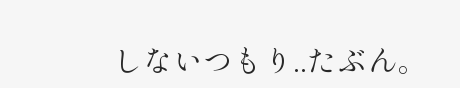しないつもり..たぶん。